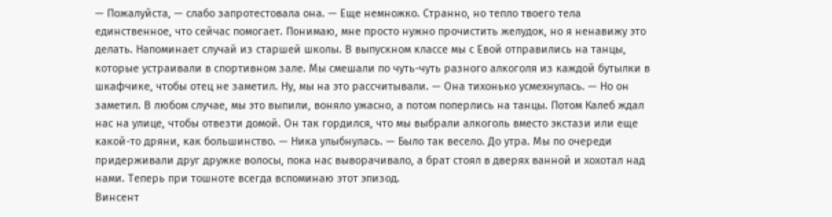— Пожалуйста, — слабо запротестовала она. — Еще немножко. Странно, но тепло твоего тела единственное, что сейчас помогает. Понимаю, мне просто нужно прочистить желудок, но я ненавижу это делать. Напоминает случай из старшей школы. В выпускном классе мы с Евой отправились на танцы, которые устраивали в спортивном зале. Мы смешали по чуть-чуть разного алкоголя из каждой бутылки в шкафчике, чтобы отец не заметил. Ну, мы на это рассчитывали. — Она тихонько усмехнулась. — Но он заметил. В любом случае, мы это выпили, воняло ужасно, а потом поперлись на танцы. Потом Калеб ждал нас на улице, чтобы отвезти домой. Он так гордился, что мы выбрали алкоголь вместо экстази или еще какой-то дряни, как большинство. — Ника улыбнулась. — Было так весело. До утра. Мы по очереди придерживали друг дружке волосы, пока нас выворачивало, а брат стоял в дверях ванной и хохотал над нами. Теперь при тошноте всегда вспоминаю этот эпизод.
Винсент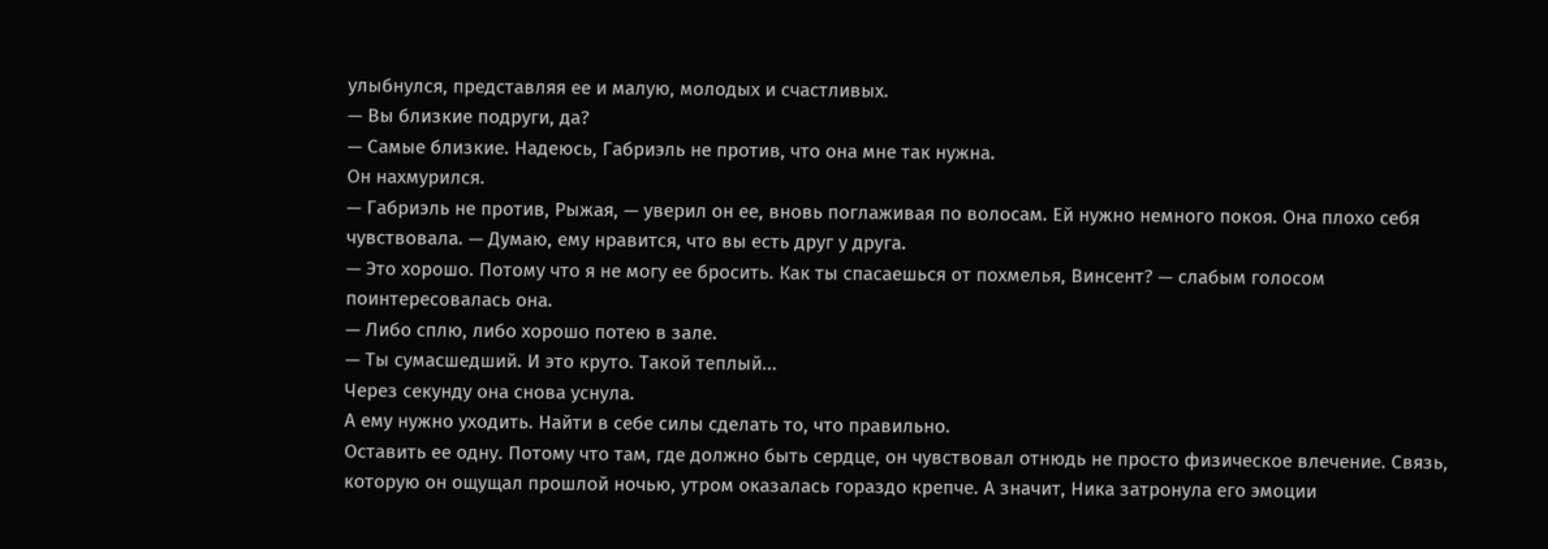улыбнулся, представляя ее и малую, молодых и счастливых.
— Вы близкие подруги, да?
— Самые близкие. Надеюсь, Габриэль не против, что она мне так нужна.
Он нахмурился.
— Габриэль не против, Рыжая, — уверил он ее, вновь поглаживая по волосам. Ей нужно немного покоя. Она плохо себя чувствовала. — Думаю, ему нравится, что вы есть друг у друга.
— Это хорошо. Потому что я не могу ее бросить. Как ты спасаешься от похмелья, Винсент? — слабым голосом поинтересовалась она.
— Либо сплю, либо хорошо потею в зале.
— Ты сумасшедший. И это круто. Такой теплый...
Через секунду она снова уснула.
А ему нужно уходить. Найти в себе силы сделать то, что правильно.
Оставить ее одну. Потому что там, где должно быть сердце, он чувствовал отнюдь не просто физическое влечение. Связь, которую он ощущал прошлой ночью, утром оказалась гораздо крепче. А значит, Ника затронула его эмоции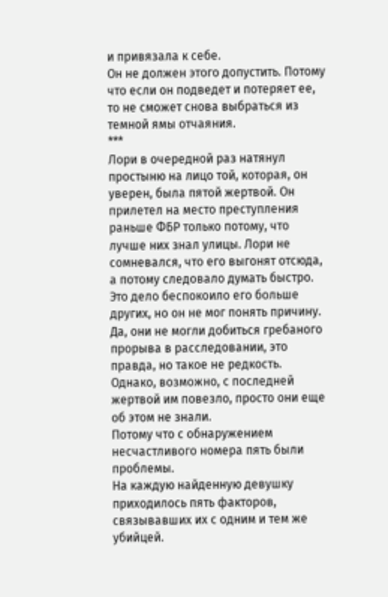и привязала к себе.
Он не должен этого допустить. Потому что если он подведет и потеряет ее, то не сможет снова выбраться из темной ямы отчаяния.
***
Лори в очередной раз натянул простыню на лицо той, которая, он уверен, была пятой жертвой. Он прилетел на место преступления раньше ФБР только потому, что лучше них знал улицы. Лори не сомневался, что его выгонят отсюда, а потому следовало думать быстро.
Это дело беспокоило его больше других, но он не мог понять причину. Да, они не могли добиться гребаного прорыва в расследовании, это правда, но такое не редкость.
Однако, возможно, с последней жертвой им повезло, просто они еще об этом не знали.
Потому что с обнаружением несчастливого номера пять были проблемы.
На каждую найденную девушку приходилось пять факторов, связывавших их с одним и тем же убийцей.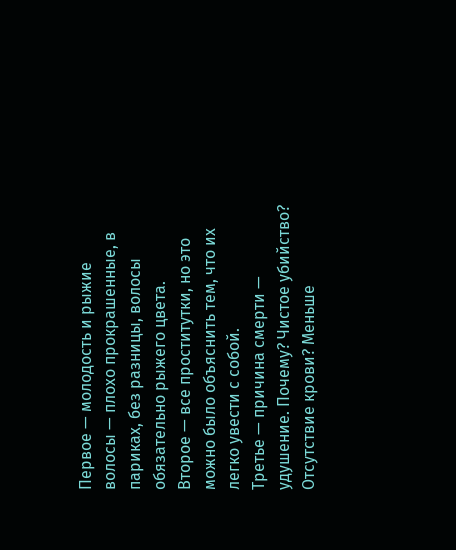Первое — молодость и рыжие волосы — плохо прокрашенные, в париках, без разницы, волосы обязательно рыжего цвета.
Второе — все проститутки, но это можно было объяснить тем, что их легко увести с собой.
Третье — причина смерти — удушение. Почему? Чистое убийство? Отсутствие крови? Меньше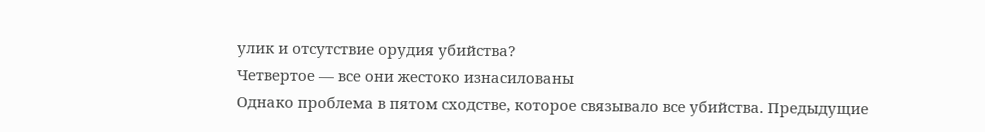улик и отсутствие орудия убийства?
Четвертое — все они жестоко изнасилованы
Однако проблема в пятом сходстве, которое связывало все убийства. Предыдущие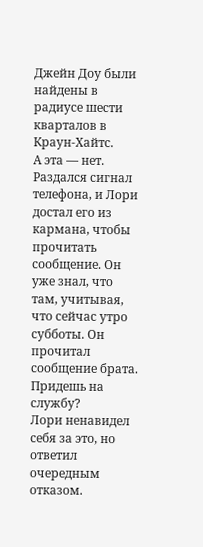Джейн Доу были найдены в радиусе шести кварталов в Краун-Хайтс.
А эта — нет.
Раздался сигнал телефона, и Лори достал его из кармана, чтобы прочитать сообщение. Он уже знал, что там, учитывая, что сейчас утро субботы. Он прочитал сообщение брата.
Придешь на службу?
Лори ненавидел себя за это, но ответил очередным отказом.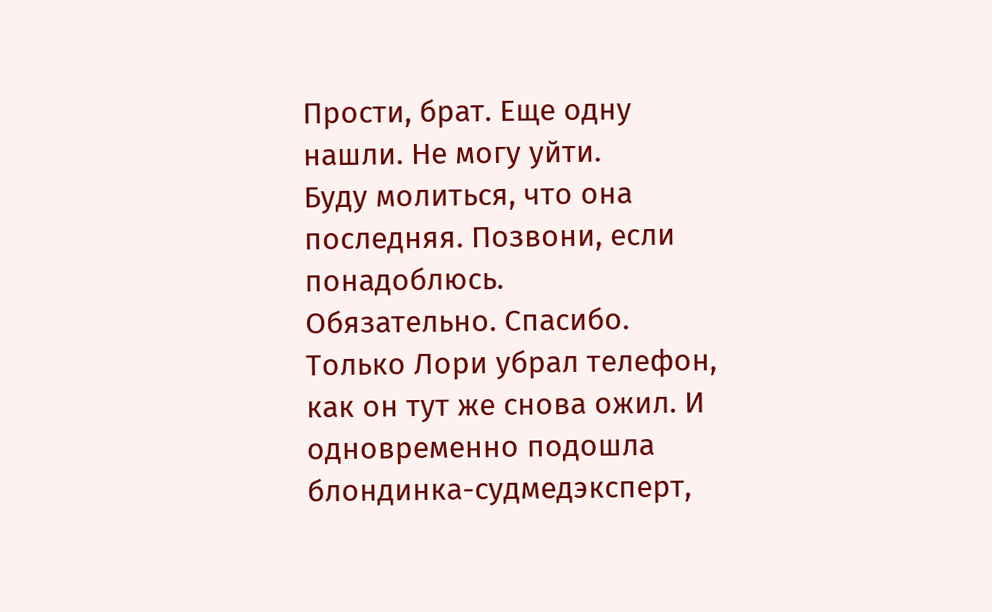Прости, брат. Еще одну нашли. Не могу уйти.
Буду молиться, что она последняя. Позвони, если понадоблюсь.
Обязательно. Спасибо.
Только Лори убрал телефон, как он тут же снова ожил. И одновременно подошла блондинка-судмедэксперт,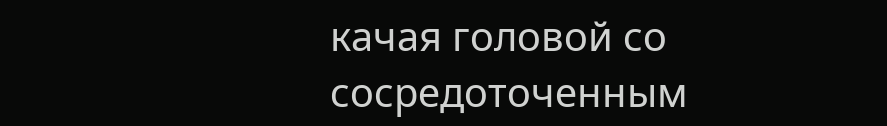качая головой со сосредоточенным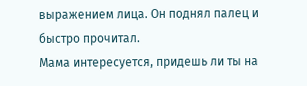выражением лица. Он поднял палец и быстро прочитал.
Мама интересуется, придешь ли ты на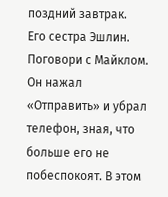поздний завтрак.
Его сестра Эшлин.
Поговори с Майклом.
Он нажал «Отправить» и убрал телефон, зная, что больше его не побеспокоят. В этом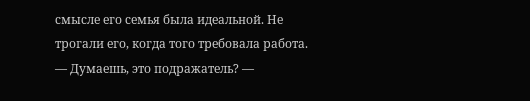смысле его семья была идеальной. Не трогали его, когда того требовала работа.
— Думаешь, это подражатель? —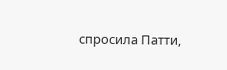спросила Патти,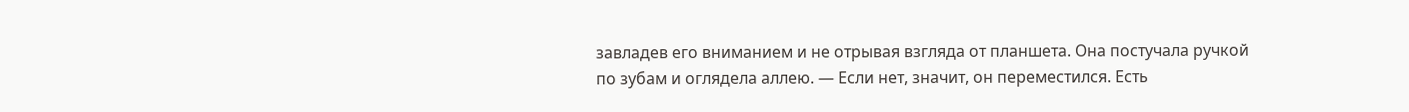завладев его вниманием и не отрывая взгляда от планшета. Она постучала ручкой по зубам и оглядела аллею. — Если нет, значит, он переместился. Есть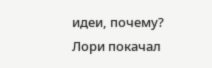идеи, почему?
Лори покачал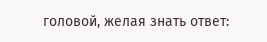головой, желая знать ответ: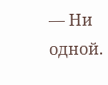— Ни одной.